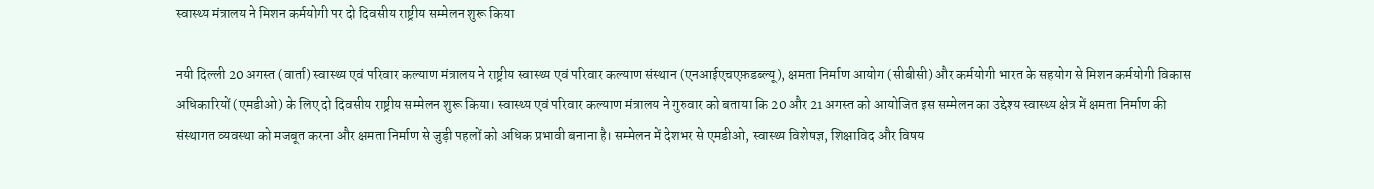स्वास्थ्य मंत्रालय ने मिशन कर्मयोगी पर दो दिवसीय राष्ट्रीय सम्मेलन शुरू किया

नयी दिल्ली 20 अगस्त (वार्ता) स्वास्थ्य एवं परिवार कल्याण मंत्रालय ने राष्ट्रीय स्वास्थ्य एवं परिवार कल्याण संस्थान (एनआईएचएफ़डब्ल्यू), क्षमता निर्माण आयोग (सीबीसी) और कर्मयोगी भारत के सहयोग से मिशन कर्मयोगी विकास अधिकारियों (एमडीओ) के लिए दो दिवसीय राष्ट्रीय सम्मेलन शुरू किया। स्वास्थ्य एवं परिवार कल्याण मंत्रालय ने गुरुवार को बताया कि 20 और 21 अगस्त को आयोजित इस सम्मेलन का उद्देश्य स्वास्थ्य क्षेत्र में क्षमता निर्माण की संस्थागत व्यवस्था को मजबूत करना और क्षमता निर्माण से जुड़ी पहलों को अधिक प्रभावी बनाना है। सम्मेलन में देशभर से एमडीओ, स्वास्थ्य विशेषज्ञ, शिक्षाविद और विषय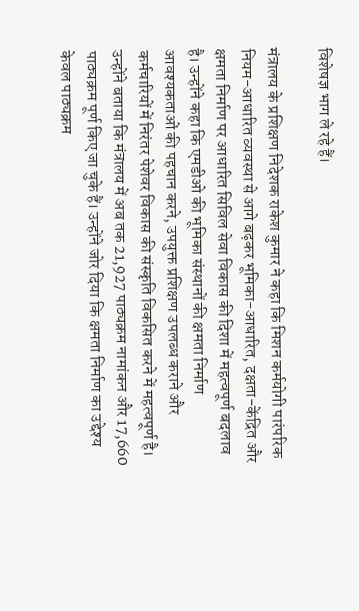विशेषज्ञ भाग ले रहे हैं।

मंत्रालय के प्रशिक्षण निदेशक राकेश कुमार ने कहा कि मिशन कर्मयोगी पारंपरिक नियम-आधारित व्यवस्था से आगे बढ़कर भूमिका-आधारित, दक्षता-केंद्रित और क्षमता निर्माण पर आधारित सिविल सेवा विकास की दिशा में महत्वपूर्ण बदलाव है। उन्होंने कहा कि एमडीओ की भूमिका संस्थानों की क्षमता निर्माण आवश्यकताओं की पहचान करने, उपयुक्त प्रशिक्षण उपलब्ध कराने और कर्मचारियों में निरंतर पेशेवर विकास की संस्कृति विकसित करने में महत्वपूर्ण है। उन्होंने बताया कि मंत्रालय में अब तक 21,927 पाठ्यक्रम नामांकन और 17,660 पाठ्यक्रम पूर्ण किए जा चुके हैं। उन्होंने जोर दिया कि क्षमता निर्माण का उद्देश्य केवल पाठ्यक्रम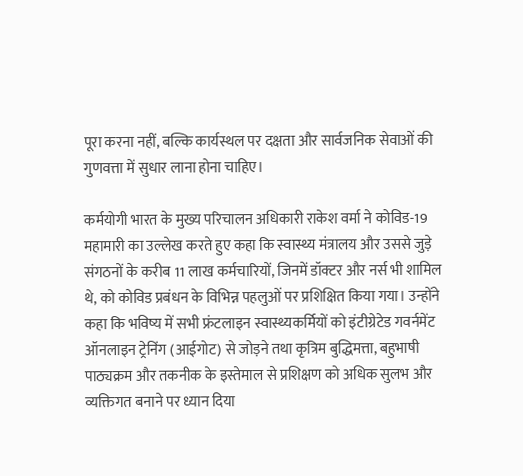पूरा करना नहीं, बल्कि कार्यस्थल पर दक्षता और सार्वजनिक सेवाओं की गुणवत्ता में सुधार लाना होना चाहिए।

कर्मयोगी भारत के मुख्य परिचालन अधिकारी राकेश वर्मा ने कोविड-19 महामारी का उल्लेख करते हुए कहा कि स्वास्थ्य मंत्रालय और उससे जुड़े संगठनों के करीब 11 लाख कर्मचारियों, जिनमें डॉक्टर और नर्स भी शामिल थे, को कोविड प्रबंधन के विभिन्न पहलुओं पर प्रशिक्षित किया गया। उन्होंने कहा कि भविष्य में सभी फ्रंटलाइन स्वास्थ्यकर्मियों को इंटीग्रेटेड गवर्नमेंट ऑनलाइन ट्रेनिंग (आईगोट) से जोड़ने तथा कृत्रिम बुद्धिमत्ता, बहुभाषी पाठ्यक्रम और तकनीक के इस्तेमाल से प्रशिक्षण को अधिक सुलभ और व्यक्तिगत बनाने पर ध्यान दिया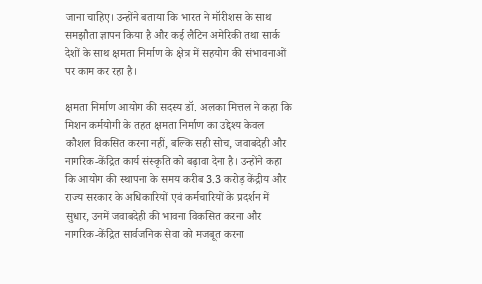जाना चाहिए। उन्होंने बताया कि भारत ने मॉरीशस के साथ समझौता ज्ञापन किया है और कई लैटिन अमेरिकी तथा सार्क देशों के साथ क्षमता निर्माण के क्षेत्र में सहयोग की संभावनाओं पर काम कर रहा है।

क्षमता निर्माण आयोग की सदस्य डॉ. अलका मित्तल ने कहा कि मिशन कर्मयोगी के तहत क्षमता निर्माण का उद्देश्य केवल कौशल विकसित करना नहीं, बल्कि सही सोच, जवाबदेही और नागरिक-केंद्रित कार्य संस्कृति को बढ़ावा देना है। उन्होंने कहा कि आयोग की स्थापना के समय करीब 3.3 करोड़ केंद्रीय और राज्य सरकार के अधिकारियों एवं कर्मचारियों के प्रदर्शन में सुधार, उनमें जवाबदेही की भावना विकसित करना और नागरिक-केंद्रित सार्वजनिक सेवा को मजबूत करना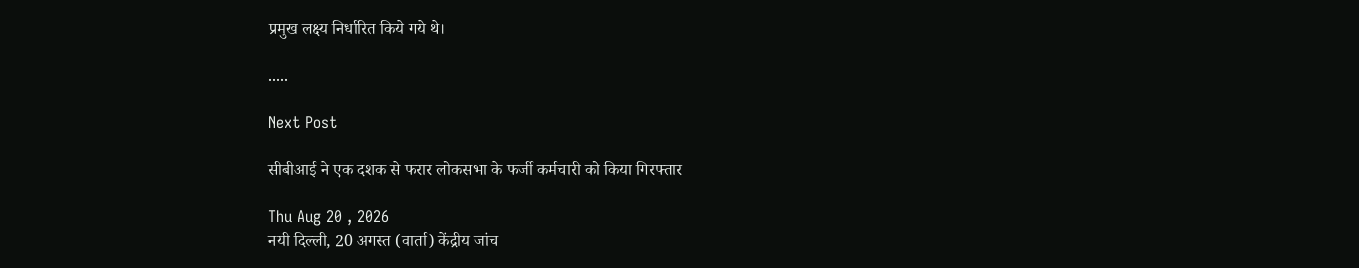प्रमुख लक्ष्य निर्धारित किये गये थे।

.....

Next Post

सीबीआई ने एक दशक से फरार लोकसभा के फर्जी कर्मचारी को किया गिरफ्तार

Thu Aug 20 , 2026
नयी दिल्ली, 20 अगस्त (वार्ता) केंद्रीय जांच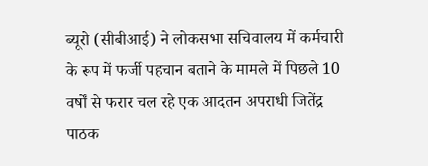ब्यूरो (सीबीआई) ने लोकसभा सचिवालय में कर्मचारी के रूप में फर्जी पहचान बताने के मामले में पिछले 10 वर्षों से फरार चल रहे एक आदतन अपराधी जितेंद्र पाठक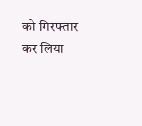को गिरफ्तार कर लिया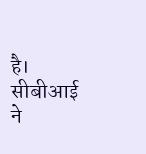है। सीबीआई ने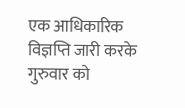एक आधिकारिक विज्ञप्ति जारी करके गुरुवार को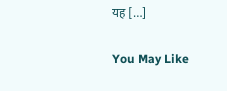यह […]

You May Like